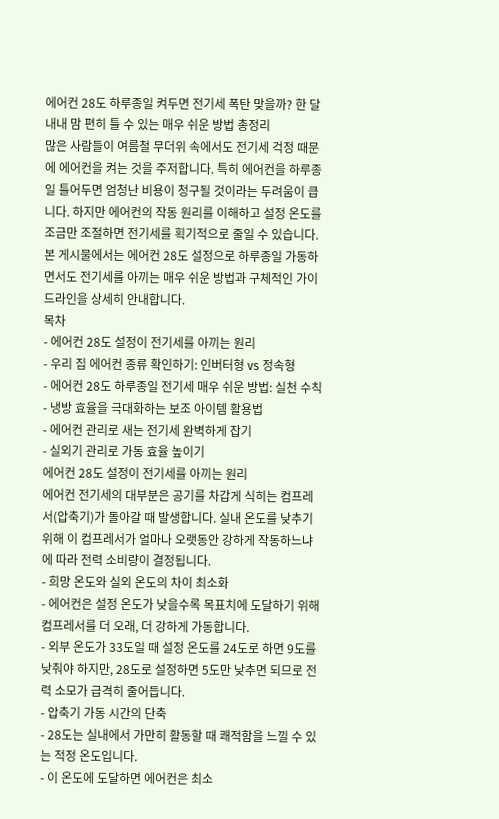에어컨 28도 하루종일 켜두면 전기세 폭탄 맞을까? 한 달 내내 맘 편히 틀 수 있는 매우 쉬운 방법 총정리
많은 사람들이 여름철 무더위 속에서도 전기세 걱정 때문에 에어컨을 켜는 것을 주저합니다. 특히 에어컨을 하루종일 틀어두면 엄청난 비용이 청구될 것이라는 두려움이 큽니다. 하지만 에어컨의 작동 원리를 이해하고 설정 온도를 조금만 조절하면 전기세를 획기적으로 줄일 수 있습니다. 본 게시물에서는 에어컨 28도 설정으로 하루종일 가동하면서도 전기세를 아끼는 매우 쉬운 방법과 구체적인 가이드라인을 상세히 안내합니다.
목차
- 에어컨 28도 설정이 전기세를 아끼는 원리
- 우리 집 에어컨 종류 확인하기: 인버터형 vs 정속형
- 에어컨 28도 하루종일 전기세 매우 쉬운 방법: 실천 수칙
- 냉방 효율을 극대화하는 보조 아이템 활용법
- 에어컨 관리로 새는 전기세 완벽하게 잡기
- 실외기 관리로 가동 효율 높이기
에어컨 28도 설정이 전기세를 아끼는 원리
에어컨 전기세의 대부분은 공기를 차갑게 식히는 컴프레서(압축기)가 돌아갈 때 발생합니다. 실내 온도를 낮추기 위해 이 컴프레서가 얼마나 오랫동안 강하게 작동하느냐에 따라 전력 소비량이 결정됩니다.
- 희망 온도와 실외 온도의 차이 최소화
- 에어컨은 설정 온도가 낮을수록 목표치에 도달하기 위해 컴프레서를 더 오래, 더 강하게 가동합니다.
- 외부 온도가 33도일 때 설정 온도를 24도로 하면 9도를 낮춰야 하지만, 28도로 설정하면 5도만 낮추면 되므로 전력 소모가 급격히 줄어듭니다.
- 압축기 가동 시간의 단축
- 28도는 실내에서 가만히 활동할 때 쾌적함을 느낄 수 있는 적정 온도입니다.
- 이 온도에 도달하면 에어컨은 최소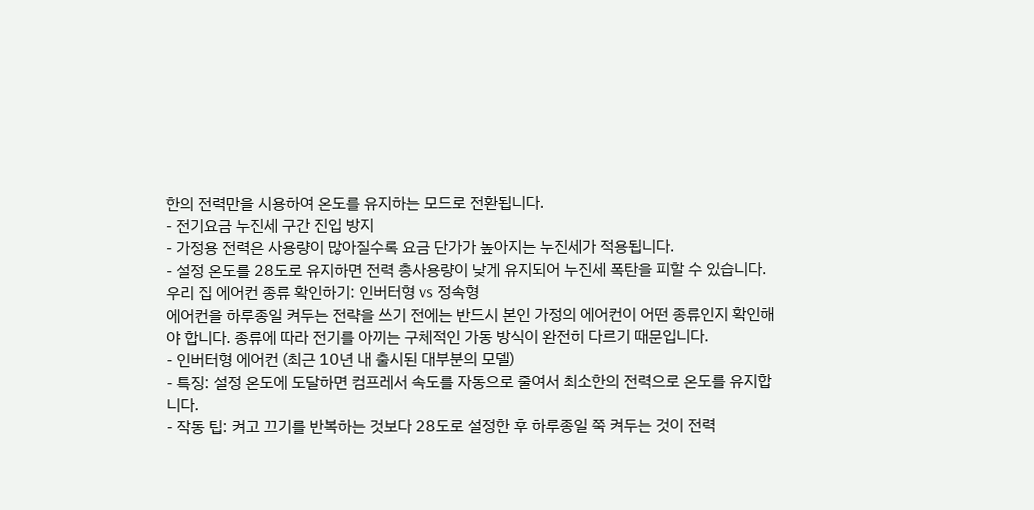한의 전력만을 시용하여 온도를 유지하는 모드로 전환됩니다.
- 전기요금 누진세 구간 진입 방지
- 가정용 전력은 사용량이 많아질수록 요금 단가가 높아지는 누진세가 적용됩니다.
- 설정 온도를 28도로 유지하면 전력 총사용량이 낮게 유지되어 누진세 폭탄을 피할 수 있습니다.
우리 집 에어컨 종류 확인하기: 인버터형 vs 정속형
에어컨을 하루종일 켜두는 전략을 쓰기 전에는 반드시 본인 가정의 에어컨이 어떤 종류인지 확인해야 합니다. 종류에 따라 전기를 아끼는 구체적인 가동 방식이 완전히 다르기 때문입니다.
- 인버터형 에어컨 (최근 10년 내 출시된 대부분의 모델)
- 특징: 설정 온도에 도달하면 컴프레서 속도를 자동으로 줄여서 최소한의 전력으로 온도를 유지합니다.
- 작동 팁: 켜고 끄기를 반복하는 것보다 28도로 설정한 후 하루종일 쭉 켜두는 것이 전력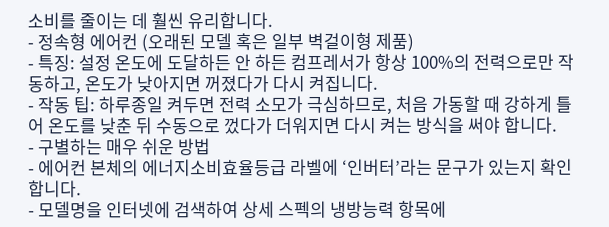소비를 줄이는 데 훨씬 유리합니다.
- 정속형 에어컨 (오래된 모델 혹은 일부 벽걸이형 제품)
- 특징: 설정 온도에 도달하든 안 하든 컴프레서가 항상 100%의 전력으로만 작동하고, 온도가 낮아지면 꺼졌다가 다시 켜집니다.
- 작동 팁: 하루종일 켜두면 전력 소모가 극심하므로, 처음 가동할 때 강하게 틀어 온도를 낮춘 뒤 수동으로 껐다가 더워지면 다시 켜는 방식을 써야 합니다.
- 구별하는 매우 쉬운 방법
- 에어컨 본체의 에너지소비효율등급 라벨에 ‘인버터’라는 문구가 있는지 확인합니다.
- 모델명을 인터넷에 검색하여 상세 스펙의 냉방능력 항목에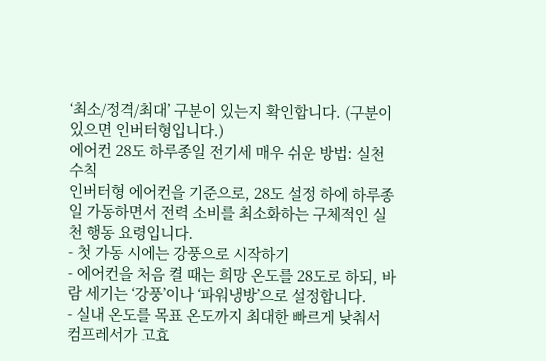‘최소/정격/최대’ 구분이 있는지 확인합니다. (구분이 있으면 인버터형입니다.)
에어컨 28도 하루종일 전기세 매우 쉬운 방법: 실천 수칙
인버터형 에어컨을 기준으로, 28도 설정 하에 하루종일 가동하면서 전력 소비를 최소화하는 구체적인 실천 행동 요령입니다.
- 첫 가동 시에는 강풍으로 시작하기
- 에어컨을 처음 켤 때는 희망 온도를 28도로 하되, 바람 세기는 ‘강풍’이나 ‘파워냉방’으로 설정합니다.
- 실내 온도를 목표 온도까지 최대한 빠르게 낮춰서 컴프레서가 고효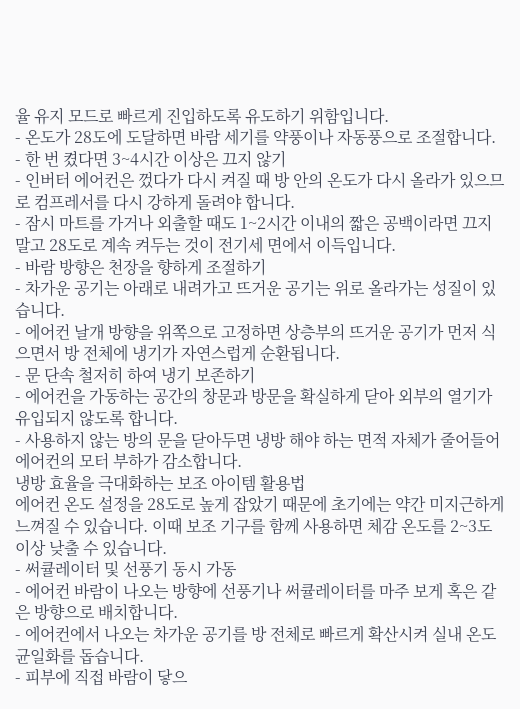율 유지 모드로 빠르게 진입하도록 유도하기 위함입니다.
- 온도가 28도에 도달하면 바람 세기를 약풍이나 자동풍으로 조절합니다.
- 한 번 켰다면 3~4시간 이상은 끄지 않기
- 인버터 에어컨은 껐다가 다시 켜질 때 방 안의 온도가 다시 올라가 있으므로 컴프레서를 다시 강하게 돌려야 합니다.
- 잠시 마트를 가거나 외출할 때도 1~2시간 이내의 짧은 공백이라면 끄지 말고 28도로 계속 켜두는 것이 전기세 면에서 이득입니다.
- 바람 방향은 천장을 향하게 조절하기
- 차가운 공기는 아래로 내려가고 뜨거운 공기는 위로 올라가는 성질이 있습니다.
- 에어컨 날개 방향을 위쪽으로 고정하면 상층부의 뜨거운 공기가 먼저 식으면서 방 전체에 냉기가 자연스럽게 순환됩니다.
- 문 단속 철저히 하여 냉기 보존하기
- 에어컨을 가동하는 공간의 창문과 방문을 확실하게 닫아 외부의 열기가 유입되지 않도록 합니다.
- 사용하지 않는 방의 문을 닫아두면 냉방 해야 하는 면적 자체가 줄어들어 에어컨의 모터 부하가 감소합니다.
냉방 효율을 극대화하는 보조 아이템 활용법
에어컨 온도 설정을 28도로 높게 잡았기 때문에 초기에는 약간 미지근하게 느껴질 수 있습니다. 이때 보조 기구를 함께 사용하면 체감 온도를 2~3도 이상 낮출 수 있습니다.
- 써큘레이터 및 선풍기 동시 가동
- 에어컨 바람이 나오는 방향에 선풍기나 써큘레이터를 마주 보게 혹은 같은 방향으로 배치합니다.
- 에어컨에서 나오는 차가운 공기를 방 전체로 빠르게 확산시켜 실내 온도 균일화를 돕습니다.
- 피부에 직접 바람이 닿으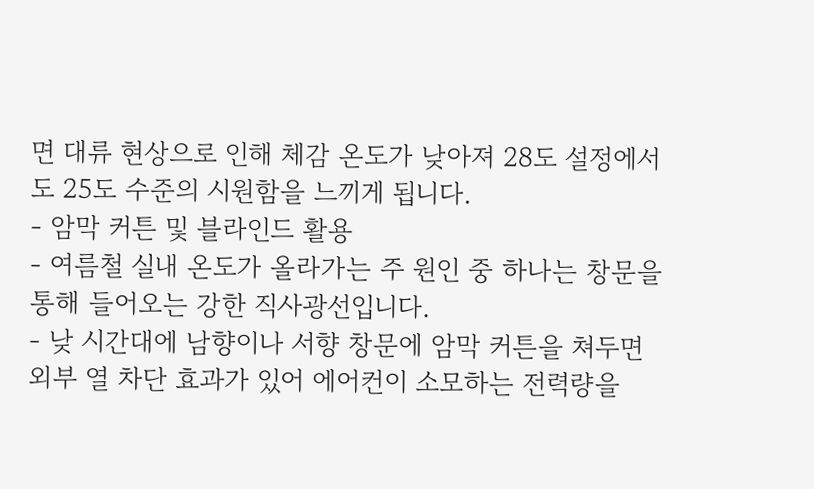면 대류 현상으로 인해 체감 온도가 낮아져 28도 설정에서도 25도 수준의 시원함을 느끼게 됩니다.
- 암막 커튼 및 블라인드 활용
- 여름철 실내 온도가 올라가는 주 원인 중 하나는 창문을 통해 들어오는 강한 직사광선입니다.
- 낮 시간대에 남향이나 서향 창문에 암막 커튼을 쳐두면 외부 열 차단 효과가 있어 에어컨이 소모하는 전력량을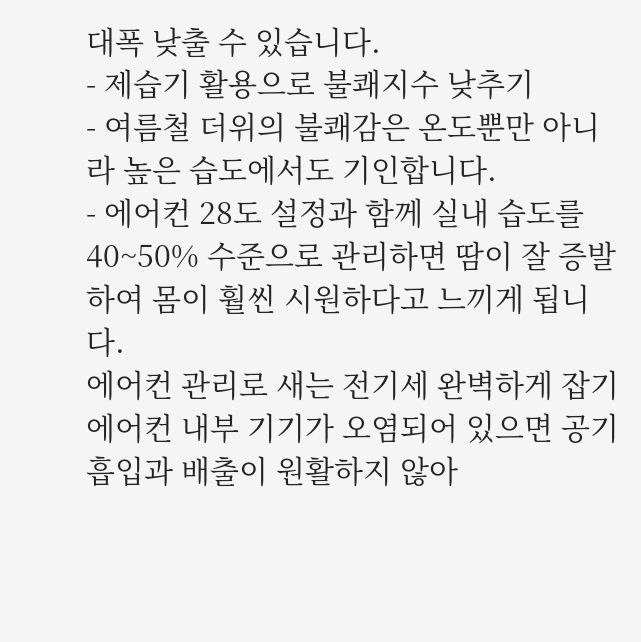대폭 낮출 수 있습니다.
- 제습기 활용으로 불쾌지수 낮추기
- 여름철 더위의 불쾌감은 온도뿐만 아니라 높은 습도에서도 기인합니다.
- 에어컨 28도 설정과 함께 실내 습도를 40~50% 수준으로 관리하면 땀이 잘 증발하여 몸이 훨씬 시원하다고 느끼게 됩니다.
에어컨 관리로 새는 전기세 완벽하게 잡기
에어컨 내부 기기가 오염되어 있으면 공기 흡입과 배출이 원활하지 않아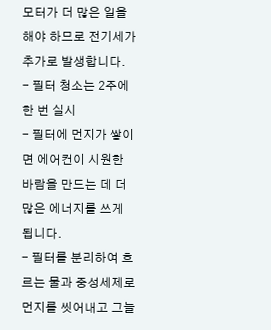모터가 더 많은 일을 해야 하므로 전기세가 추가로 발생합니다.
- 필터 청소는 2주에 한 번 실시
- 필터에 먼지가 쌓이면 에어컨이 시원한 바람을 만드는 데 더 많은 에너지를 쓰게 됩니다.
- 필터를 분리하여 흐르는 물과 중성세제로 먼지를 씻어내고 그늘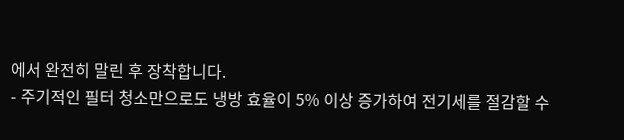에서 완전히 말린 후 장착합니다.
- 주기적인 필터 청소만으로도 냉방 효율이 5% 이상 증가하여 전기세를 절감할 수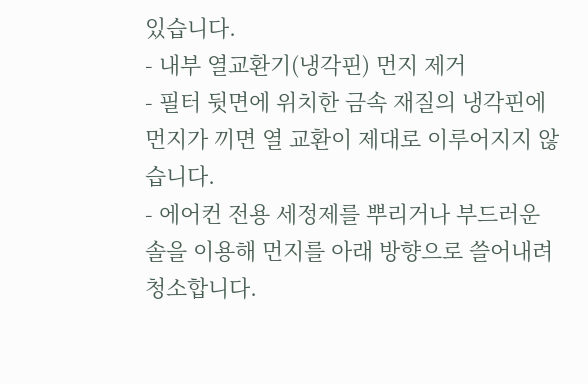있습니다.
- 내부 열교환기(냉각핀) 먼지 제거
- 필터 뒷면에 위치한 금속 재질의 냉각핀에 먼지가 끼면 열 교환이 제대로 이루어지지 않습니다.
- 에어컨 전용 세정제를 뿌리거나 부드러운 솔을 이용해 먼지를 아래 방향으로 쓸어내려 청소합니다.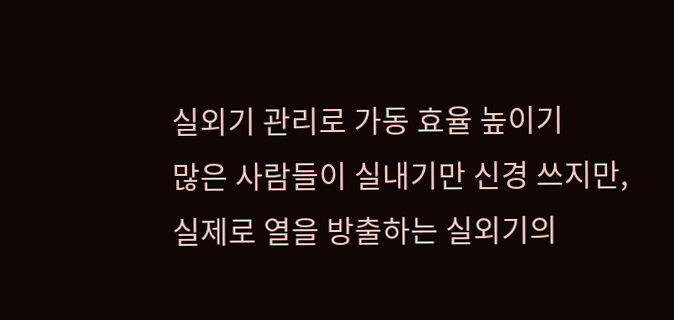실외기 관리로 가동 효율 높이기
많은 사람들이 실내기만 신경 쓰지만, 실제로 열을 방출하는 실외기의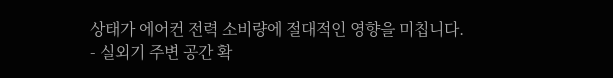상태가 에어컨 전력 소비량에 절대적인 영향을 미칩니다.
- 실외기 주변 공간 확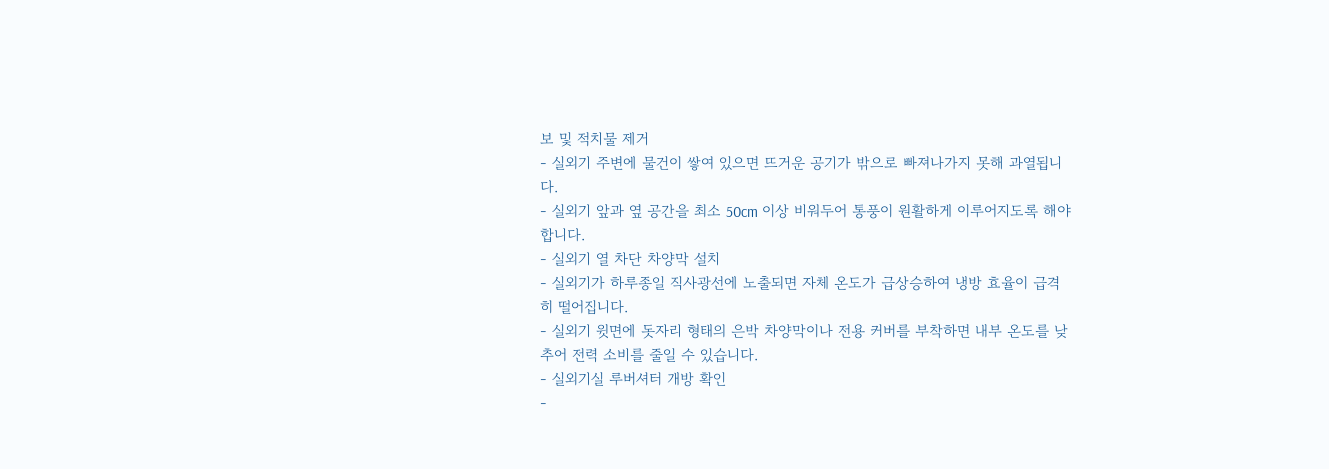보 및 적치물 제거
- 실외기 주변에 물건이 쌓여 있으면 뜨거운 공기가 밖으로 빠져나가지 못해 과열됩니다.
- 실외기 앞과 옆 공간을 최소 50cm 이상 비워두어 통풍이 원활하게 이루어지도록 해야 합니다.
- 실외기 열 차단 차양막 설치
- 실외기가 하루종일 직사광선에 노출되면 자체 온도가 급상승하여 냉방 효율이 급격히 떨어집니다.
- 실외기 윗면에 돗자리 형태의 은박 차양막이나 전용 커버를 부착하면 내부 온도를 낮추어 전력 소비를 줄일 수 있습니다.
- 실외기실 루버셔터 개방 확인
-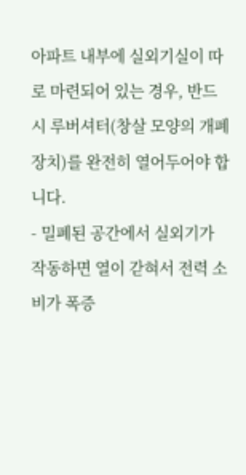아파트 내부에 실외기실이 따로 마련되어 있는 경우, 반드시 루버셔터(창살 모양의 개폐 장치)를 완전히 열어두어야 합니다.
- 밀폐된 공간에서 실외기가 작동하면 열이 갇혀서 전력 소비가 폭증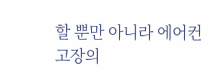할 뿐만 아니라 에어컨 고장의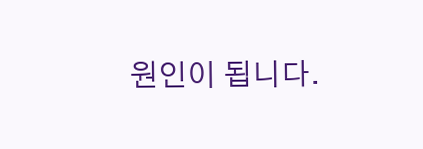원인이 됩니다.